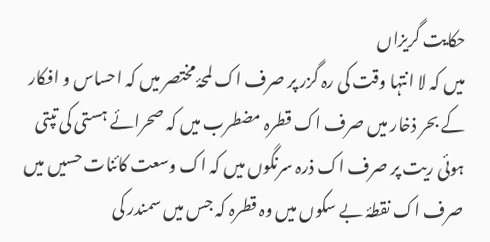حکایت گریزاں
میں کہ لا انتہا وقت کی رہ گزر پر صرف اک لمحۂ مختصر میں کہ احساس و افکار کے بحر ذخار میں صرف اک قطرہ مضطرب میں کہ صحرائے ہستی کی تپتی ہوئی ریت پر صرف اک ذرہ سرنگوں میں کہ اک وسعت کائنات حسیں میں صرف اک نقطۂ بے سکوں میں وہ قطرہ کہ جس میں سمندر کی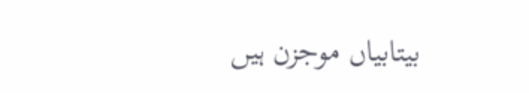بیتابیاں موجزن ہیں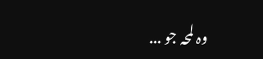وہ لمحہ جو ...